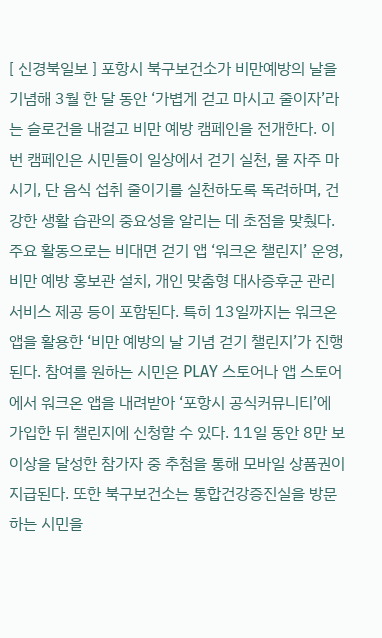[ 신경북일보 ] 포항시 북구보건소가 비만예방의 날을 기념해 3월 한 달 동안 ‘가볍게 걷고 마시고 줄이자’라는 슬로건을 내걸고 비만 예방 캠페인을 전개한다. 이번 캠페인은 시민들이 일상에서 걷기 실천, 물 자주 마시기, 단 음식 섭취 줄이기를 실천하도록 독려하며, 건강한 생활 습관의 중요성을 알리는 데 초점을 맞췄다. 주요 활동으로는 비대면 걷기 앱 ‘워크온 챌린지’ 운영, 비만 예방 홍보관 설치, 개인 맞춤형 대사증후군 관리 서비스 제공 등이 포함된다. 특히 13일까지는 워크온 앱을 활용한 ‘비만 예방의 날 기념 걷기 챌린지’가 진행된다. 참여를 원하는 시민은 PLAY 스토어나 앱 스토어에서 워크온 앱을 내려받아 ‘포항시 공식커뮤니티’에 가입한 뒤 챌린지에 신청할 수 있다. 11일 동안 8만 보 이상을 달성한 참가자 중 추첨을 통해 모바일 상품권이 지급된다. 또한 북구보건소는 통합건강증진실을 방문하는 시민을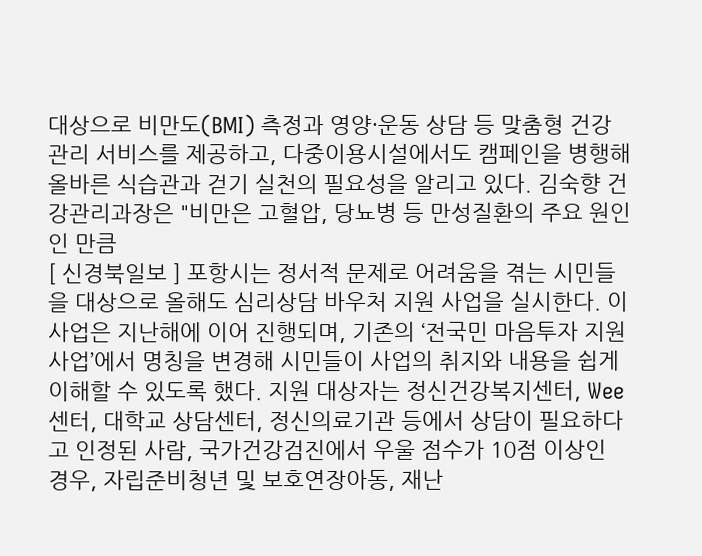대상으로 비만도(BMI) 측정과 영양·운동 상담 등 맞춤형 건강관리 서비스를 제공하고, 다중이용시설에서도 캠페인을 병행해 올바른 식습관과 걷기 실천의 필요성을 알리고 있다. 김숙향 건강관리과장은 "비만은 고혈압, 당뇨병 등 만성질환의 주요 원인인 만큼
[ 신경북일보 ] 포항시는 정서적 문제로 어려움을 겪는 시민들을 대상으로 올해도 심리상담 바우처 지원 사업을 실시한다. 이 사업은 지난해에 이어 진행되며, 기존의 ‘전국민 마음투자 지원사업’에서 명칭을 변경해 시민들이 사업의 취지와 내용을 쉽게 이해할 수 있도록 했다. 지원 대상자는 정신건강복지센터, Wee센터, 대학교 상담센터, 정신의료기관 등에서 상담이 필요하다고 인정된 사람, 국가건강검진에서 우울 점수가 10점 이상인 경우, 자립준비청년 및 보호연장아동, 재난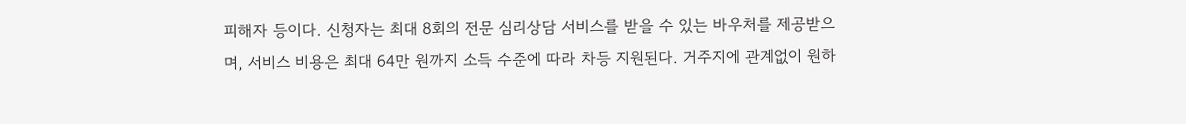피해자 등이다. 신청자는 최대 8회의 전문 심리상담 서비스를 받을 수 있는 바우처를 제공받으며, 서비스 비용은 최대 64만 원까지 소득 수준에 따라 차등 지원된다. 거주지에 관계없이 원하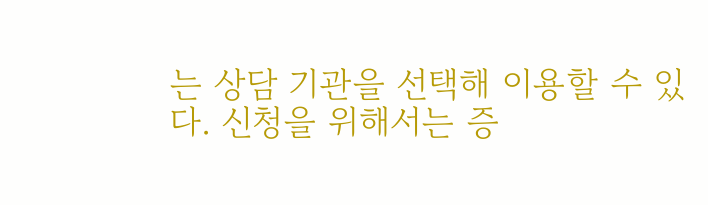는 상담 기관을 선택해 이용할 수 있다. 신청을 위해서는 증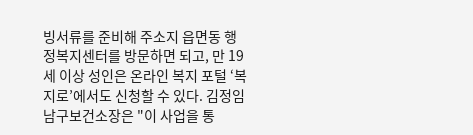빙서류를 준비해 주소지 읍면동 행정복지센터를 방문하면 되고, 만 19세 이상 성인은 온라인 복지 포털 ‘복지로’에서도 신청할 수 있다. 김정임 남구보건소장은 "이 사업을 통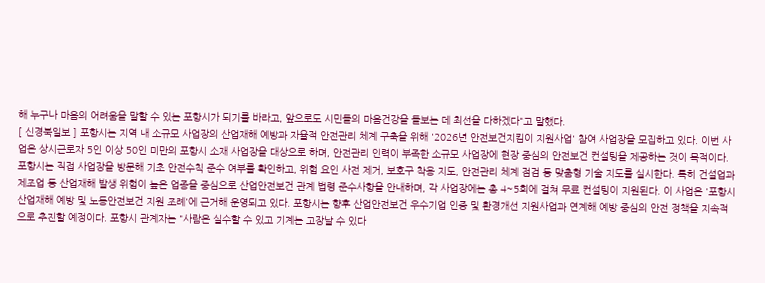해 누구나 마음의 어려움을 말할 수 있는 포항시가 되기를 바라고, 앞으로도 시민들의 마음건강을 돌보는 데 최선을 다하겠다"고 말했다.
[ 신경북일보 ] 포항시는 지역 내 소규모 사업장의 산업재해 예방과 자율적 안전관리 체계 구축을 위해 '2026년 안전보건지킴이 지원사업' 참여 사업장을 모집하고 있다. 이번 사업은 상시근로자 5인 이상 50인 미만의 포항시 소재 사업장을 대상으로 하며, 안전관리 인력이 부족한 소규모 사업장에 현장 중심의 안전보건 컨설팅을 제공하는 것이 목적이다. 포항시는 직접 사업장을 방문해 기초 안전수칙 준수 여부를 확인하고, 위험 요인 사전 제거, 보호구 착용 지도, 안전관리 체계 점검 등 맞춤형 기술 지도를 실시한다. 특히 건설업과 제조업 등 산업재해 발생 위험이 높은 업종을 중심으로 산업안전보건 관계 법령 준수사항을 안내하며, 각 사업장에는 총 4~5회에 걸쳐 무료 컨설팅이 지원된다. 이 사업은 '포항시 산업재해 예방 및 노동안전보건 지원 조례'에 근거해 운영되고 있다. 포항시는 향후 산업안전보건 우수기업 인증 및 환경개선 지원사업과 연계해 예방 중심의 안전 정책을 지속적으로 추진할 예정이다. 포항시 관계자는 "사람은 실수할 수 있고 기계는 고장날 수 있다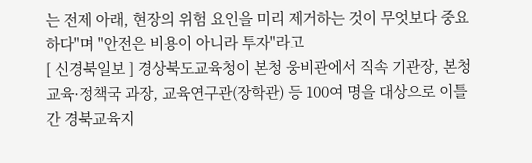는 전제 아래, 현장의 위험 요인을 미리 제거하는 것이 무엇보다 중요하다"며 "안전은 비용이 아니라 투자"라고
[ 신경북일보 ] 경상북도교육청이 본청 웅비관에서 직속 기관장, 본청 교육·정책국 과장, 교육연구관(장학관) 등 100여 명을 대상으로 이틀간 경북교육지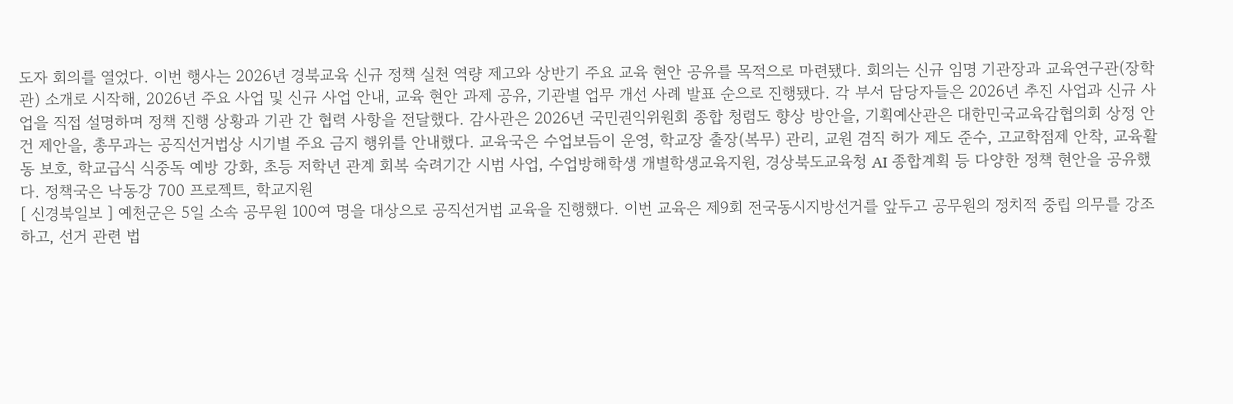도자 회의를 열었다. 이번 행사는 2026년 경북교육 신규 정책 실천 역량 제고와 상반기 주요 교육 현안 공유를 목적으로 마련됐다. 회의는 신규 임명 기관장과 교육연구관(장학관) 소개로 시작해, 2026년 주요 사업 및 신규 사업 안내, 교육 현안 과제 공유, 기관별 업무 개선 사례 발표 순으로 진행됐다. 각 부서 담당자들은 2026년 추진 사업과 신규 사업을 직접 설명하며 정책 진행 상황과 기관 간 협력 사항을 전달했다. 감사관은 2026년 국민권익위원회 종합 청렴도 향상 방안을, 기획예산관은 대한민국교육감협의회 상정 안건 제안을, 총무과는 공직선거법상 시기별 주요 금지 행위를 안내했다. 교육국은 수업보듬이 운영, 학교장 출장(복무) 관리, 교원 겸직 허가 제도 준수, 고교학점제 안착, 교육활동 보호, 학교급식 식중독 예방 강화, 초등 저학년 관계 회복 숙려기간 시범 사업, 수업방해학생 개별학생교육지원, 경상북도교육청 AI 종합계획 등 다양한 정책 현안을 공유했다. 정책국은 낙동강 700 프로젝트, 학교지원
[ 신경북일보 ] 예천군은 5일 소속 공무원 100여 명을 대상으로 공직선거법 교육을 진행했다. 이번 교육은 제9회 전국동시지방선거를 앞두고 공무원의 정치적 중립 의무를 강조하고, 선거 관련 법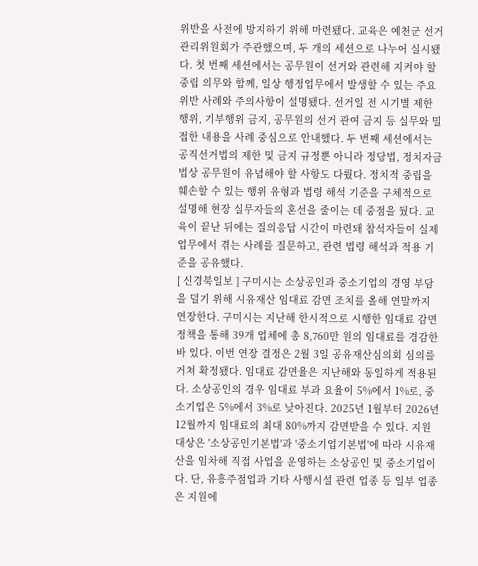위반을 사전에 방지하기 위해 마련됐다. 교육은 예천군 선거관리위원회가 주관했으며, 두 개의 세션으로 나누어 실시됐다. 첫 번째 세션에서는 공무원이 선거와 관련해 지켜야 할 중립 의무와 함께, 일상 행정업무에서 발생할 수 있는 주요 위반 사례와 주의사항이 설명됐다. 선거일 전 시기별 제한 행위, 기부행위 금지, 공무원의 선거 관여 금지 등 실무와 밀접한 내용을 사례 중심으로 안내했다. 두 번째 세션에서는 공직선거법의 제한 및 금지 규정뿐 아니라 정당법, 정치자금법상 공무원이 유념해야 할 사항도 다뤘다. 정치적 중립을 훼손할 수 있는 행위 유형과 법령 해석 기준을 구체적으로 설명해 현장 실무자들의 혼선을 줄이는 데 중점을 뒀다. 교육이 끝난 뒤에는 질의응답 시간이 마련돼 참석자들이 실제 업무에서 겪는 사례를 질문하고, 관련 법령 해석과 적용 기준을 공유했다.
[ 신경북일보 ] 구미시는 소상공인과 중소기업의 경영 부담을 덜기 위해 시유재산 임대료 감면 조치를 올해 연말까지 연장한다. 구미시는 지난해 한시적으로 시행한 임대료 감면 정책을 통해 39개 업체에 총 8,760만 원의 임대료를 경감한 바 있다. 이번 연장 결정은 2월 3일 공유재산심의회 심의를 거쳐 확정됐다. 임대료 감면율은 지난해와 동일하게 적용된다. 소상공인의 경우 임대료 부과 요율이 5%에서 1%로, 중소기업은 5%에서 3%로 낮아진다. 2025년 1월부터 2026년 12월까지 임대료의 최대 80%까지 감면받을 수 있다. 지원 대상은 '소상공인기본법'과 '중소기업기본법'에 따라 시유재산을 임차해 직접 사업을 운영하는 소상공인 및 중소기업이다. 단, 유흥주점업과 기타 사행시설 관련 업종 등 일부 업종은 지원에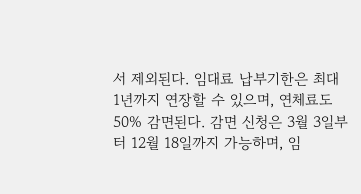서 제외된다. 임대료 납부기한은 최대 1년까지 연장할 수 있으며, 연체료도 50% 감면된다. 감면 신청은 3월 3일부터 12월 18일까지 가능하며, 임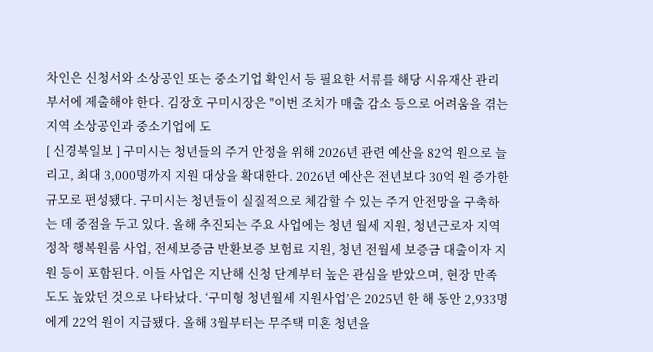차인은 신청서와 소상공인 또는 중소기업 확인서 등 필요한 서류를 해당 시유재산 관리 부서에 제출해야 한다. 김장호 구미시장은 "이번 조치가 매출 감소 등으로 어려움을 겪는 지역 소상공인과 중소기업에 도
[ 신경북일보 ] 구미시는 청년들의 주거 안정을 위해 2026년 관련 예산을 82억 원으로 늘리고, 최대 3,000명까지 지원 대상을 확대한다. 2026년 예산은 전년보다 30억 원 증가한 규모로 편성됐다. 구미시는 청년들이 실질적으로 체감할 수 있는 주거 안전망을 구축하는 데 중점을 두고 있다. 올해 추진되는 주요 사업에는 청년 월세 지원, 청년근로자 지역정착 행복원룸 사업, 전세보증금 반환보증 보험료 지원, 청년 전월세 보증금 대출이자 지원 등이 포함된다. 이들 사업은 지난해 신청 단계부터 높은 관심을 받았으며, 현장 만족도도 높았던 것으로 나타났다. ‘구미형 청년월세 지원사업’은 2025년 한 해 동안 2,933명에게 22억 원이 지급됐다. 올해 3월부터는 무주택 미혼 청년을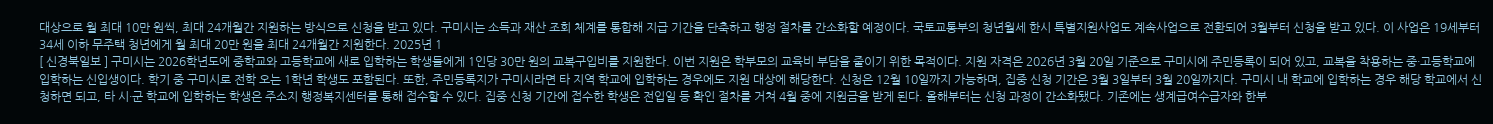대상으로 월 최대 10만 원씩, 최대 24개월간 지원하는 방식으로 신청을 받고 있다. 구미시는 소득과 재산 조회 체계를 통합해 지급 기간을 단축하고 행정 절차를 간소화할 예정이다. 국토교통부의 청년월세 한시 특별지원사업도 계속사업으로 전환되어 3월부터 신청을 받고 있다. 이 사업은 19세부터 34세 이하 무주택 청년에게 월 최대 20만 원을 최대 24개월간 지원한다. 2025년 1
[ 신경북일보 ] 구미시는 2026학년도에 중학교와 고등학교에 새로 입학하는 학생들에게 1인당 30만 원의 교복구입비를 지원한다. 이번 지원은 학부모의 교육비 부담을 줄이기 위한 목적이다. 지원 자격은 2026년 3월 20일 기준으로 구미시에 주민등록이 되어 있고, 교복을 착용하는 중·고등학교에 입학하는 신입생이다. 학기 중 구미시로 전학 오는 1학년 학생도 포함된다. 또한, 주민등록지가 구미시라면 타 지역 학교에 입학하는 경우에도 지원 대상에 해당한다. 신청은 12월 10일까지 가능하며, 집중 신청 기간은 3월 3일부터 3월 20일까지다. 구미시 내 학교에 입학하는 경우 해당 학교에서 신청하면 되고, 타 시·군 학교에 입학하는 학생은 주소지 행정복지센터를 통해 접수할 수 있다. 집중 신청 기간에 접수한 학생은 전입일 등 확인 절차를 거쳐 4월 중에 지원금을 받게 된다. 올해부터는 신청 과정이 간소화됐다. 기존에는 생계급여수급자와 한부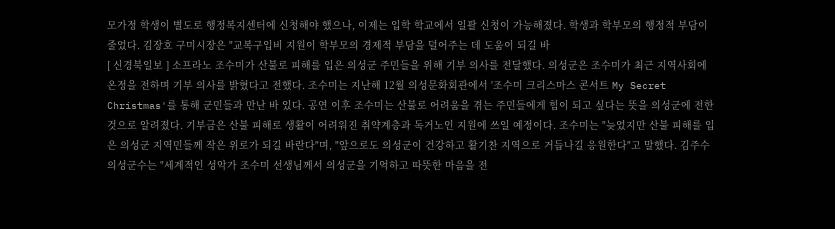모가정 학생이 별도로 행정복지센터에 신청해야 했으나, 이제는 입학 학교에서 일괄 신청이 가능해졌다. 학생과 학부모의 행정적 부담이 줄었다. 김장호 구미시장은 "교복구입비 지원이 학부모의 경제적 부담을 덜어주는 데 도움이 되길 바
[ 신경북일보 ] 소프라노 조수미가 산불로 피해를 입은 의성군 주민들을 위해 기부 의사를 전달했다. 의성군은 조수미가 최근 지역사회에 온정을 전하며 기부 의사를 밝혔다고 전했다. 조수미는 지난해 12월 의성문화회관에서 '조수미 크리스마스 콘서트 My Secret Christmas'를 통해 군민들과 만난 바 있다. 공연 이후 조수미는 산불로 어려움을 겪는 주민들에게 힘이 되고 싶다는 뜻을 의성군에 전한 것으로 알려졌다. 기부금은 산불 피해로 생활이 어려워진 취약계층과 독거노인 지원에 쓰일 예정이다. 조수미는 "늦었지만 산불 피해를 입은 의성군 지역민들께 작은 위로가 되길 바란다"며, "앞으로도 의성군이 건강하고 활기찬 지역으로 거듭나길 응원한다"고 말했다. 김주수 의성군수는 "세계적인 성악가 조수미 선생님께서 의성군을 기억하고 따뜻한 마음을 전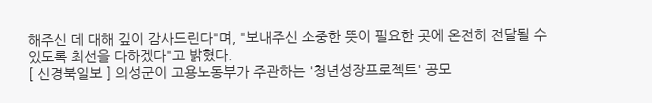해주신 데 대해 깊이 감사드린다"며, "보내주신 소중한 뜻이 필요한 곳에 온전히 전달될 수 있도록 최선을 다하겠다"고 밝혔다.
[ 신경북일보 ] 의성군이 고용노동부가 주관하는 '청년성장프로젝트' 공모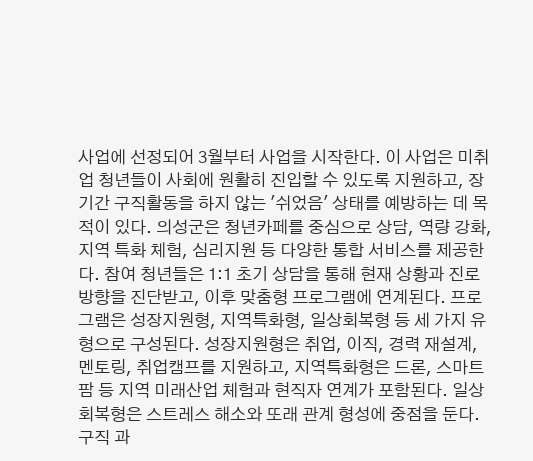사업에 선정되어 3월부터 사업을 시작한다. 이 사업은 미취업 청년들이 사회에 원활히 진입할 수 있도록 지원하고, 장기간 구직활동을 하지 않는 '쉬었음' 상태를 예방하는 데 목적이 있다. 의성군은 청년카페를 중심으로 상담, 역량 강화, 지역 특화 체험, 심리지원 등 다양한 통합 서비스를 제공한다. 참여 청년들은 1:1 초기 상담을 통해 현재 상황과 진로 방향을 진단받고, 이후 맞춤형 프로그램에 연계된다. 프로그램은 성장지원형, 지역특화형, 일상회복형 등 세 가지 유형으로 구성된다. 성장지원형은 취업, 이직, 경력 재설계, 멘토링, 취업캠프를 지원하고, 지역특화형은 드론, 스마트팜 등 지역 미래산업 체험과 현직자 연계가 포함된다. 일상회복형은 스트레스 해소와 또래 관계 형성에 중점을 둔다. 구직 과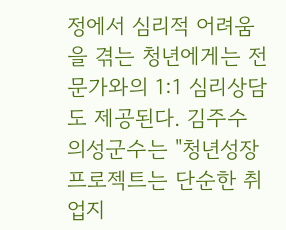정에서 심리적 어려움을 겪는 청년에게는 전문가와의 1:1 심리상담도 제공된다. 김주수 의성군수는 "청년성장프로젝트는 단순한 취업지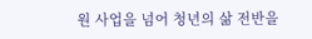원 사업을 넘어 청년의 삶 전반을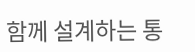함께 설계하는 통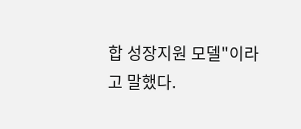합 성장지원 모델"이라고 말했다.